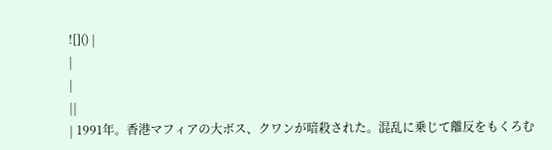![]() |
|
|
||
| 1991年。香港マフィアの大ボス、クワンが暗殺された。混乱に乗じて離反をもくろむ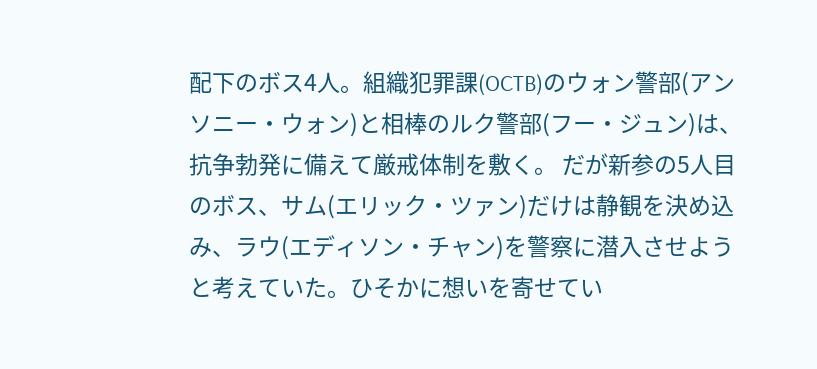配下のボス4人。組織犯罪課(OCTB)のウォン警部(アンソニー・ウォン)と相棒のルク警部(フー・ジュン)は、抗争勃発に備えて厳戒体制を敷く。 だが新参の5人目のボス、サム(エリック・ツァン)だけは静観を決め込み、ラウ(エディソン・チャン)を警察に潜入させようと考えていた。ひそかに想いを寄せてい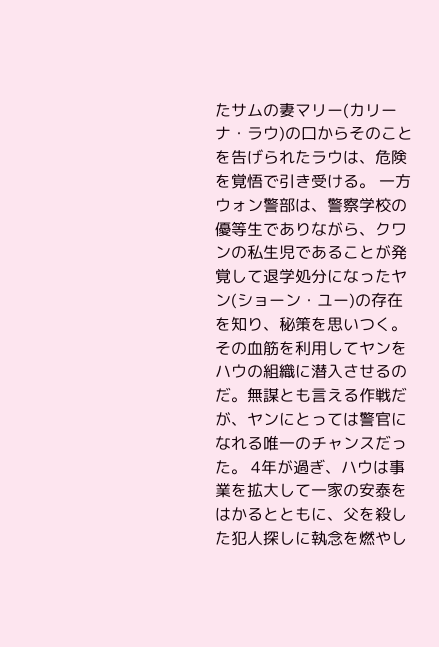たサムの妻マリー(カリーナ・ラウ)の口からそのことを告げられたラウは、危険を覚悟で引き受ける。 一方ウォン警部は、警察学校の優等生でありながら、クワンの私生児であることが発覚して退学処分になったヤン(ショーン・ユー)の存在を知り、秘策を思いつく。その血筋を利用してヤンをハウの組織に潜入させるのだ。無謀とも言える作戦だが、ヤンにとっては警官になれる唯一のチャンスだった。 4年が過ぎ、ハウは事業を拡大して一家の安泰をはかるとともに、父を殺した犯人探しに執念を燃やし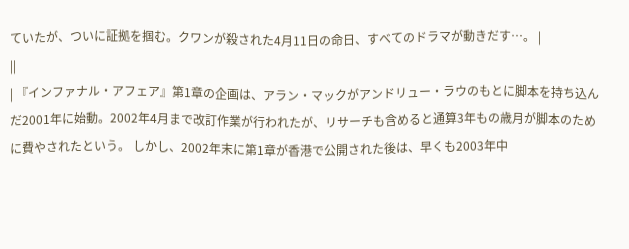ていたが、ついに証拠を掴む。クワンが殺された4月11日の命日、すべてのドラマが動きだす…。 |
||
| 『インファナル・アフェア』第1章の企画は、アラン・マックがアンドリュー・ラウのもとに脚本を持ち込んだ2001年に始動。2002年4月まで改訂作業が行われたが、リサーチも含めると通算3年もの歳月が脚本のために費やされたという。 しかし、2002年末に第1章が香港で公開された後は、早くも2003年中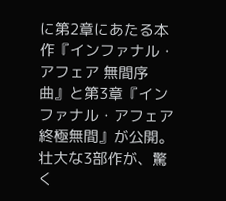に第2章にあたる本作『インファナル・アフェア 無間序曲』と第3章『インファナル・アフェア 終極無間』が公開。 壮大な3部作が、驚く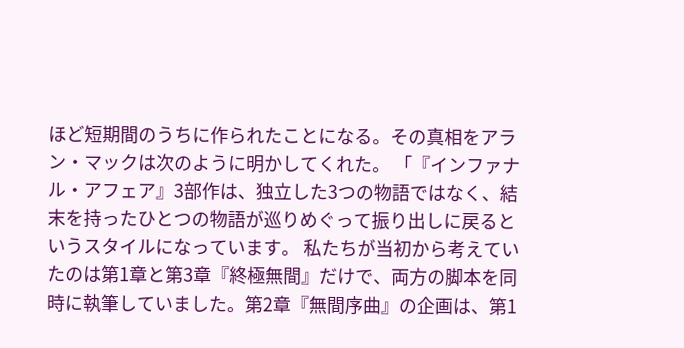ほど短期間のうちに作られたことになる。その真相をアラン・マックは次のように明かしてくれた。 「『インファナル・アフェア』3部作は、独立した3つの物語ではなく、結末を持ったひとつの物語が巡りめぐって振り出しに戻るというスタイルになっています。 私たちが当初から考えていたのは第1章と第3章『終極無間』だけで、両方の脚本を同時に執筆していました。第2章『無間序曲』の企画は、第1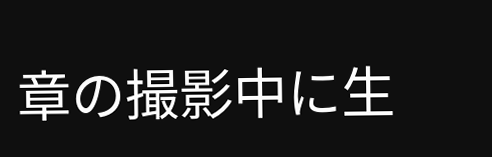章の撮影中に生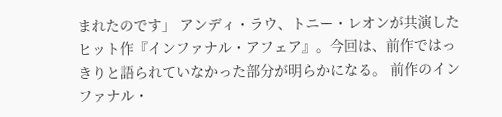まれたのです」 アンディ・ラウ、トニー・レオンが共演したヒット作『インファナル・アフェア』。今回は、前作ではっきりと語られていなかった部分が明らかになる。 前作のインファナル・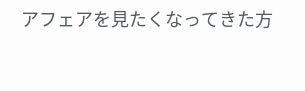アフェアを見たくなってきた方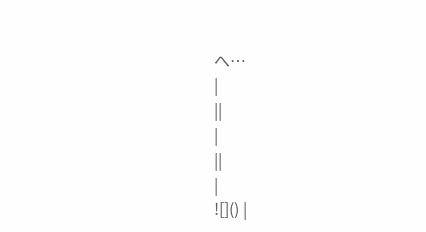へ…
|
||
|
||
|
![]() |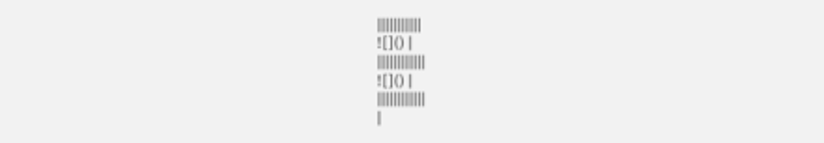|||||||||||
![]() |
||||||||||||
![]() |
||||||||||||
|